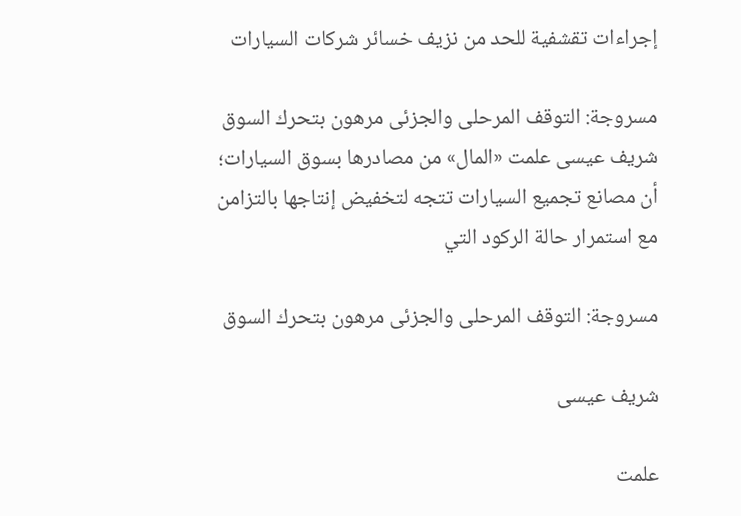إجراءات تقشفية للحد من نزيف خسائر شركات السيارات

مسروجة: التوقف المرحلى والجزئى مرهون بتحرك السوق شريف عيسى علمت «المال» من مصادرها بسوق السيارات؛ أن مصانع تجميع السيارات تتجه لتخفيض إنتاجها بالتزامن مع استمرار حالة الركود التي

مسروجة: التوقف المرحلى والجزئى مرهون بتحرك السوق

شريف عيسى

علمت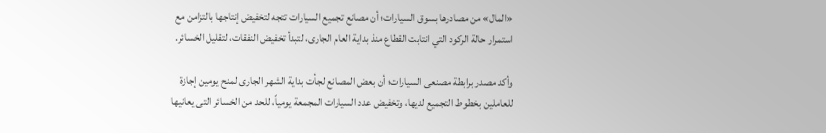«المال» من مصادرها بسوق السيارات؛ أن مصانع تجميع السيارات تتجه لتخفيض إنتاجها بالتزامن مع استمرار حالة الركود التي انتابت القطاع منذ بداية العام الجارى، لتبدأ تخفيض النفقات، لتقليل الخسائر.

وأكد مصدر برابطة مصنعى السيارات؛ أن بعض المصانع لجأت بداية الشهر الجارى لمنح يومين إجازة للعاملين بخطوط التجميع لديها، وتخفيض عدد السيارات المجمعة يومياً، للحد من الخسائر التى يعانيها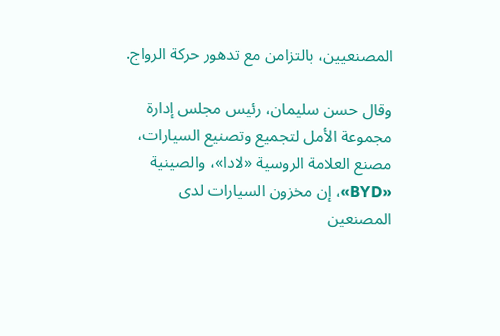المصنعيين، بالتزامن مع تدهور حركة الرواج.

وقال حسن سليمان، رئيس مجلس إدارة مجموعة الأمل لتجميع وتصنيع السيارات، مصنع العلامة الروسية «لادا»، والصينية «BYD»، إن مخزون السيارات لدى المصنعين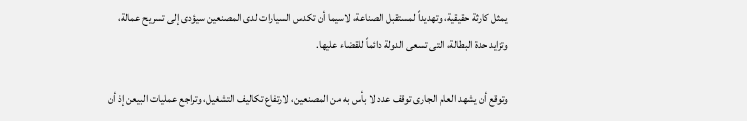يمثل كارثة حقيقية، وتهديداً لمستقبل الصناعة، لاسيما أن تكدس السيارات لدى المصنعين سيؤدى إلى تسريح عمالة، وتزايد حدة البطالة، التى تسعى الدولة دائماً للقضاء عليها.

وتوقع أن يشهد العام الجارى توقف عدد لا بأس به من المصنعين، لارتفاع تكاليف التشغيل، وتراجع عمليات البيعن إذ أن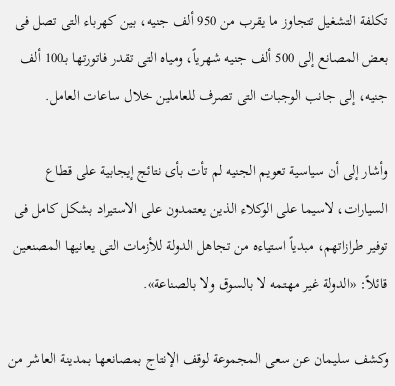تكلفة التشغيل تتجاوز ما يقرب من 950 ألف جنيه، بين كهرباء التى تصل فى بعض المصانع إلى 500 ألف جنيه شهرياً، ومياه التى تقدر فاتورتها بـ100 ألف جنيه، إلى جانب الوجبات التى تصرف للعاملين خلال ساعات العامل.

وأشار إلى أن سياسية تعويم الجنيه لم تأت بأى نتائج إيجابية على قطاع السيارات، لاسيما على الوكلاء الذين يعتمدون على الاستيراد بشكل كامل فى توفير طرازاتهم، مبدياً استياءه من تجاهل الدولة للأزمات التى يعانيها المصنعين قائلاً: «الدولة غير مهتمه لا بالسوق ولا بالصناعة».

وكشف سليمان عن سعى المجموعة لوقف الإنتاج بمصانعها بمدينة العاشر من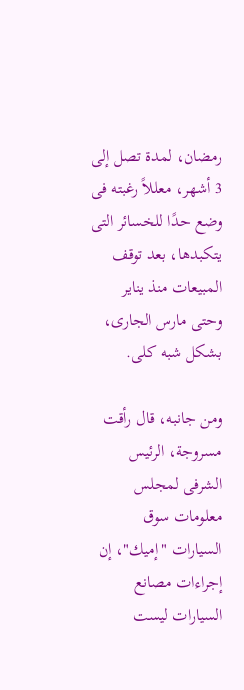رمضان، لمدة تصل إلى 3 أشهر، معللاً رغبته فى وضع حدًا للخسائر التى يتكبدها، بعد توقف المبيعات منذ يناير وحتى مارس الجارى، بشكل شبه كلى.

ومن جانبه، قال رأقت مسروجة، الرئيس الشرفى لمجلس معلومات سوق السيارات "إميك"، إن إجراءات مصانع السيارات ليست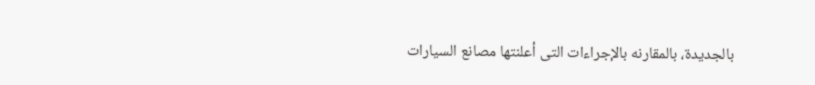بالجديدة، بالمقارنه بالإجراءات التى أعلنتها مصانع السيارات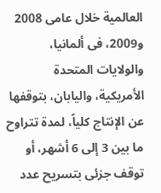العالمية خلال عامى 2008 و2009، فى ألمانيا، والولايات المتحدة الأمريكية، واليابان، بتوقفها عن الإنتاج كلياً، لمدة تتراوح ما بين 3 إلى 6 أشهر، أو توقف جزئى بتسريح عدد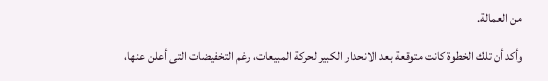من العمالة.

وأكد أن تلك الخطوة كانت متوقعة بعد الانحدار الكبير لحركة المبيعات، رغم التخفيضات التى أعلن عنها،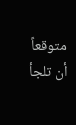متوقعاً أن تلجأ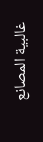غالبية المصانع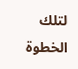لتلك الخطوة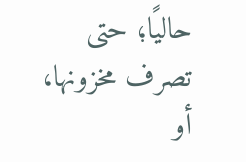حاليًا؛ حتى تصرف مخزونها، أو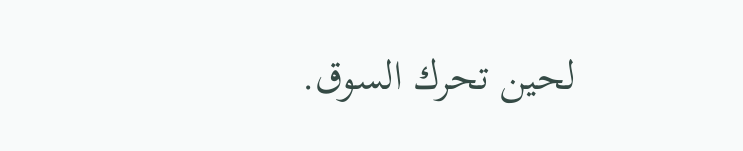لحين تحرك السوق.